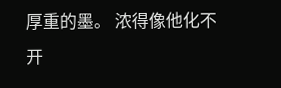厚重的墨。 浓得像他化不开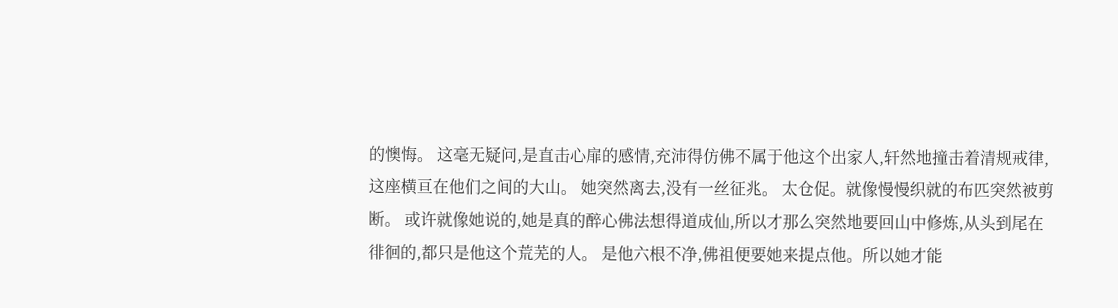的懊悔。 这毫无疑问,是直击心扉的感情,充沛得仿佛不属于他这个出家人,轩然地撞击着清规戒律,这座横亘在他们之间的大山。 她突然离去,没有一丝征兆。 太仓促。就像慢慢织就的布匹突然被剪断。 或许就像她说的,她是真的醉心佛法想得道成仙,所以才那么突然地要回山中修炼,从头到尾在徘徊的,都只是他这个荒芜的人。 是他六根不净,佛祖便要她来提点他。所以她才能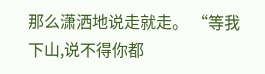那么潇洒地说走就走。 “等我下山,说不得你都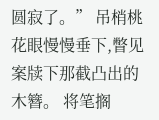圆寂了。” 吊梢桃花眼慢慢垂下,瞥见案牍下那截凸出的木簪。 将笔搁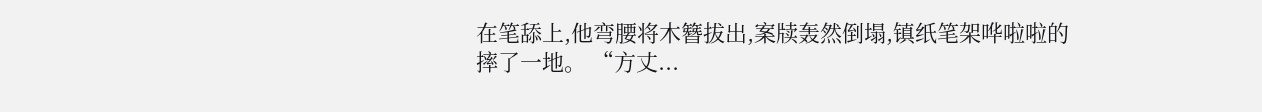在笔舔上,他弯腰将木簪拔出,案牍轰然倒塌,镇纸笔架哗啦啦的摔了一地。 “方丈...